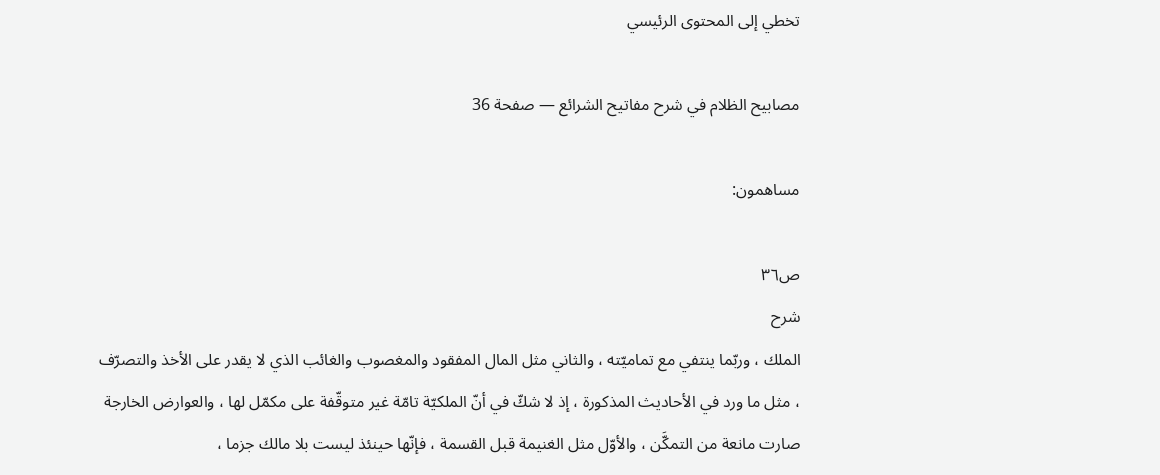تخطي إلى المحتوى الرئيسي

مصابيح الظلام في شرح مفاتيح الشرائع — صفحة 36

مساهمون:

ص٣٦
شرح
الملك ، وربّما ينتفي مع تماميّته ، والثاني مثل المال المفقود والمغصوب والغائب الذي لا يقدر على الأخذ والتصرّف ، مثل ما ورد في الأحاديث المذكورة ، إذ لا شكّ في أنّ الملكيّة تامّة غير متوقّفة على مكمّل لها ، والعوارض الخارجة صارت مانعة من التمكَّن ، والأوّل مثل الغنيمة قبل القسمة ، فإنّها حينئذ ليست بلا مالك جزما ،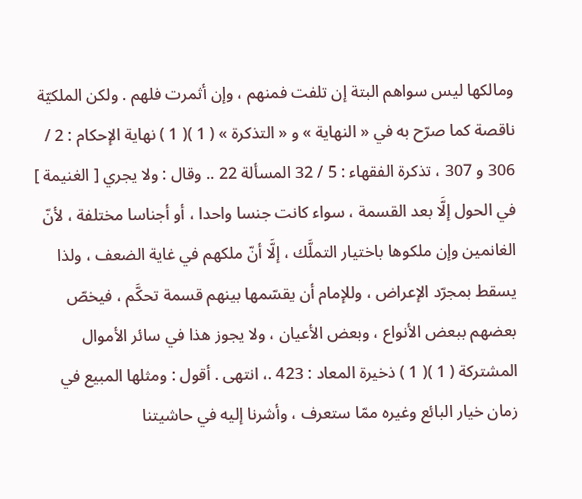ومالكها ليس سواهم البتة إن تلفت فمنهم ، وإن أثمرت فلهم . ولكن الملكيّة ناقصة كما صرّح به في « النهاية » و « التذكرة » ( 1 )( 1 ) نهاية الإحكام : 2 / 306 و 307 ، تذكرة الفقهاء : 5 / 32 المسألة 22 .. وقال : ولا يجري [ الغنيمة ] في الحول إلَّا بعد القسمة ، سواء كانت جنسا واحدا ، أو أجناسا مختلفة ، لأنّ الغانمين وإن ملكوها باختيار التملَّك ، إلَّا أنّ ملكهم في غاية الضعف ، ولذا يسقط بمجرّد الإعراض ، وللإمام أن يقسّمها بينهم قسمة تحكَّم ، فيخصّ بعضهم ببعض الأنواع ، وبعض الأعيان ، ولا يجوز هذا في سائر الأموال المشتركة ( 1 )( 1 ) ذخيرة المعاد : 423 .، انتهى . أقول : ومثلها المبيع في زمان خيار البائع وغيره ممّا ستعرف ، وأشرنا إليه في حاشيتنا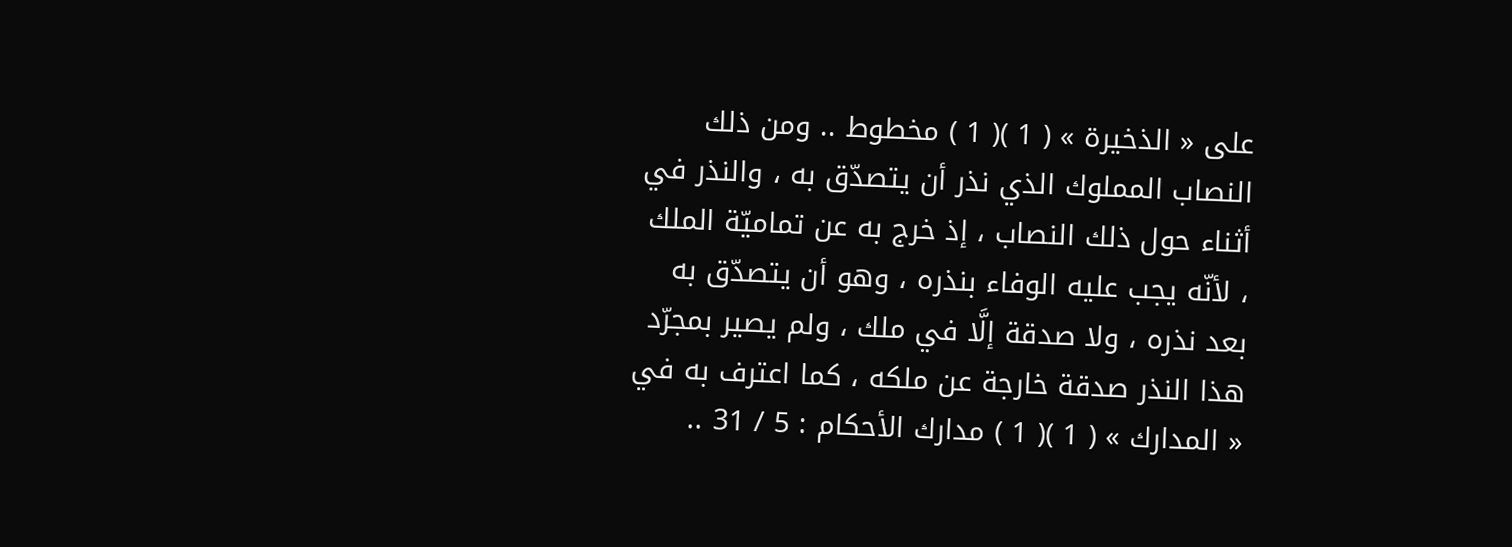على « الذخيرة » ( 1 )( 1 ) مخطوط .. ومن ذلك النصاب المملوك الذي نذر أن يتصدّق به ، والنذر في أثناء حول ذلك النصاب ، إذ خرج به عن تماميّة الملك ، لأنّه يجب عليه الوفاء بنذره ، وهو أن يتصدّق به بعد نذره ، ولا صدقة إلَّا في ملك ، ولم يصير بمجرّد هذا النذر صدقة خارجة عن ملكه ، كما اعترف به في « المدارك » ( 1 )( 1 ) مدارك الأحكام : 5 / 31 ..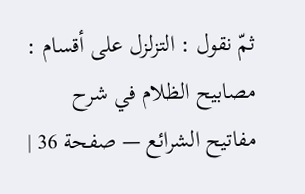ثمّ نقول : التزلزل على أقسام :
مصابيح الظلام في شرح مفاتيح الشرائع — صفحة 36 |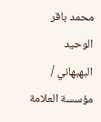محمد باقر الوحيد البهبهاني / مؤسسة العلامة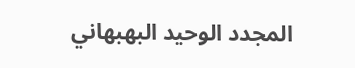المجدد الوحيد البهبهاني